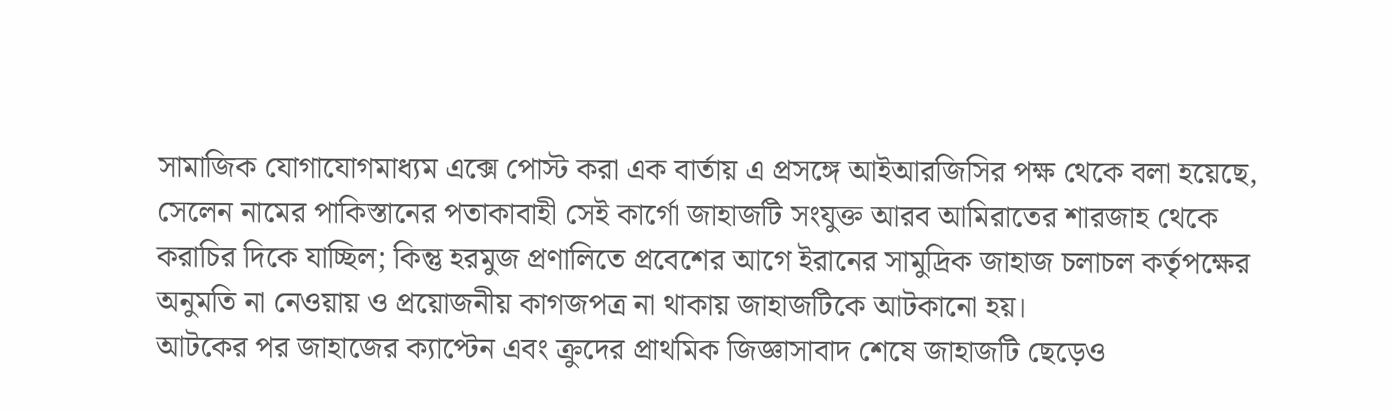সামাজিক যোগাযোগমাধ্যম এক্সে পোস্ট করা এক বার্তায় এ প্রসঙ্গে আইআরজিসির পক্ষ থেকে বলা হয়েছে, সেলেন নামের পাকিস্তানের পতাকাবাহী সেই কার্গো জাহাজটি সংযুক্ত আরব আমিরাতের শারজাহ থেকে করাচির দিকে যাচ্ছিল; কিন্তু হরমুজ প্রণালিতে প্রবেশের আগে ইরানের সামুদ্রিক জাহাজ চলাচল কর্তৃপক্ষের অনুমতি না নেওয়ায় ও প্রয়োজনীয় কাগজপত্র না থাকায় জাহাজটিকে আটকানো হয়।
আটকের পর জাহাজের ক্যাপ্টেন এবং ক্রুদের প্রাথমিক জিজ্ঞাসাবাদ শেষে জাহাজটি ছেড়েও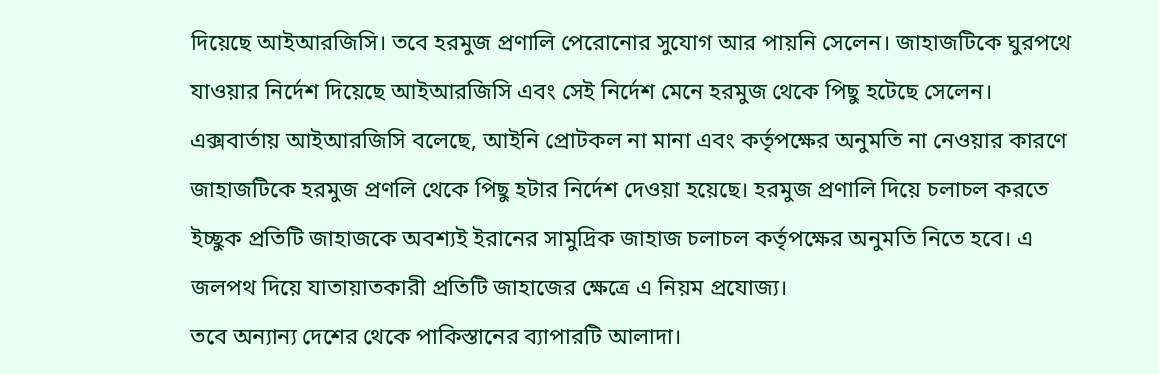দিয়েছে আইআরজিসি। তবে হরমুজ প্রণালি পেরোনোর সুযোগ আর পায়নি সেলেন। জাহাজটিকে ঘুরপথে যাওয়ার নির্দেশ দিয়েছে আইআরজিসি এবং সেই নির্দেশ মেনে হরমুজ থেকে পিছু হটেছে সেলেন।
এক্সবার্তায় আইআরজিসি বলেছে, আইনি প্রোটকল না মানা এবং কর্তৃপক্ষের অনুমতি না নেওয়ার কারণে জাহাজটিকে হরমুজ প্রণলি থেকে পিছু হটার নির্দেশ দেওয়া হয়েছে। হরমুজ প্রণালি দিয়ে চলাচল করতে ইচ্ছুক প্রতিটি জাহাজকে অবশ্যই ইরানের সামুদ্রিক জাহাজ চলাচল কর্তৃপক্ষের অনুমতি নিতে হবে। এ জলপথ দিয়ে যাতায়াতকারী প্রতিটি জাহাজের ক্ষেত্রে এ নিয়ম প্রযোজ্য।
তবে অন্যান্য দেশের থেকে পাকিস্তানের ব্যাপারটি আলাদা।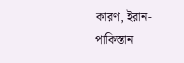কারণ, ইরান-পাকিস্তান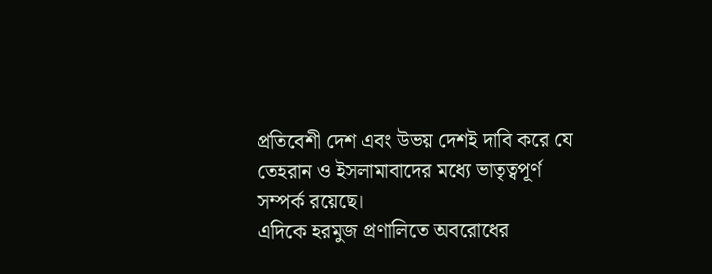প্রতিবেশী দেশ এবং উভয় দেশই দাবি করে যে তেহরান ও ইসলামাবাদের মধ্যে ভাতৃত্বপূর্ণ সম্পর্ক রয়েছে।
এদিকে হরমুজ প্রণালিতে অবরোধের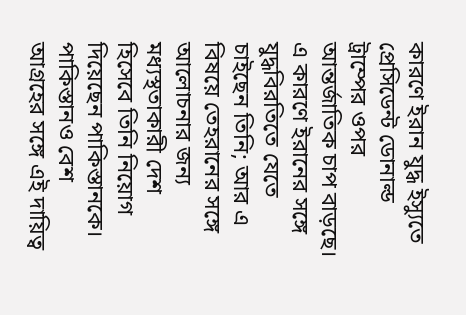কারণে ইরান যুদ্ধ ইস্যুতে প্রেসিডেন্ট ডোনাল্ড ট্রাম্পের ওপর আন্তর্জাতিক চাপ বাড়ছে। এ কারণে ইরানের সঙ্গে যুদ্ধবিরতিতে যেতে চাইছেন তিনি; আর এ বিষয়ে তেহরানের সঙ্গে আলোচনার জন্য মধ্যস্থতাকারী দেশ হিসেবে তিনি নিয়োগ দিয়েছেন পাকিস্তানকে। পাকিস্তানও বেশ আগ্রহের সঙ্গে এই দায়িত্ব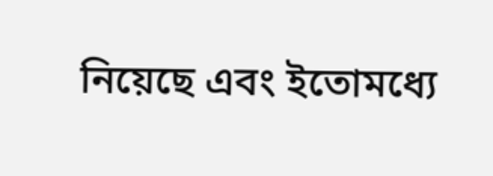নিয়েছে এবং ইতোমধ্যে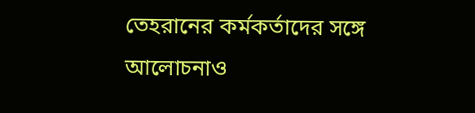তেহরানের কর্মকর্তাদের সঙ্গে আলোচনাও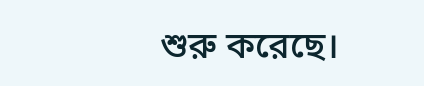শুরু করেছে।